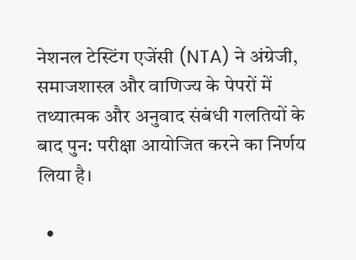नेशनल टेस्टिंग एजेंसी (NTA) ने अंग्रेजी, समाजशास्त्र और वाणिज्य के पेपरों में तथ्यात्मक और अनुवाद संबंधी गलतियों के बाद पुन: परीक्षा आयोजित करने का निर्णय लिया है।

  •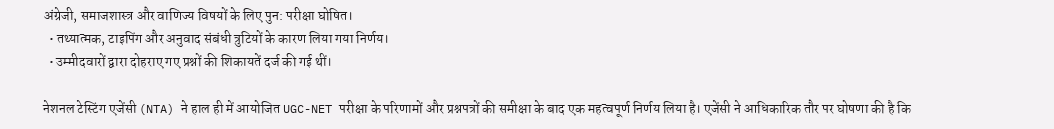अंग्रेजी, समाजशास्त्र और वाणिज्य विषयों के लिए पुन: परीक्षा घोषित।
  • तथ्यात्मक, टाइपिंग और अनुवाद संबंधी त्रुटियों के कारण लिया गया निर्णय।
  • उम्मीदवारों द्वारा दोहराए गए प्रश्नों की शिकायतें दर्ज की गई थीं।

नेशनल टेस्टिंग एजेंसी (NTA) ने हाल ही में आयोजित UGC-NET परीक्षा के परिणामों और प्रश्नपत्रों की समीक्षा के बाद एक महत्वपूर्ण निर्णय लिया है। एजेंसी ने आधिकारिक तौर पर घोषणा की है कि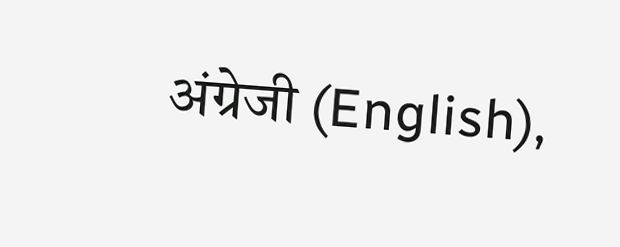अंग्रेजी (English),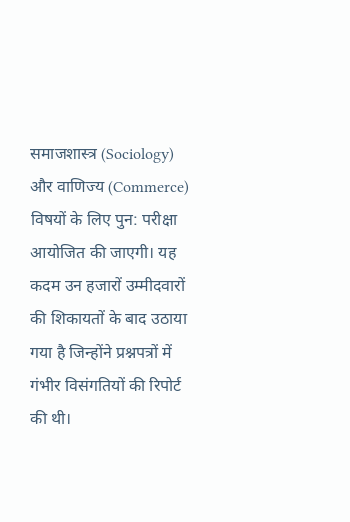समाजशास्त्र (Sociology) और वाणिज्य (Commerce) विषयों के लिए पुन: परीक्षा आयोजित की जाएगी। यह कदम उन हजारों उम्मीदवारों की शिकायतों के बाद उठाया गया है जिन्होंने प्रश्नपत्रों में गंभीर विसंगतियों की रिपोर्ट की थी।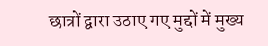छात्रों द्वारा उठाए गए मुद्दों में मुख्य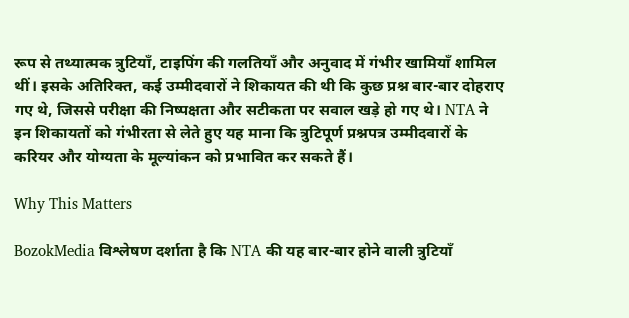रूप से तथ्यात्मक त्रुटियाँ, टाइपिंग की गलतियाँ और अनुवाद में गंभीर खामियाँ शामिल थीं। इसके अतिरिक्त, कई उम्मीदवारों ने शिकायत की थी कि कुछ प्रश्न बार-बार दोहराए गए थे, जिससे परीक्षा की निष्पक्षता और सटीकता पर सवाल खड़े हो गए थे। NTA ने इन शिकायतों को गंभीरता से लेते हुए यह माना कि त्रुटिपूर्ण प्रश्नपत्र उम्मीदवारों के करियर और योग्यता के मूल्यांकन को प्रभावित कर सकते हैं।

Why This Matters

BozokMedia विश्लेषण दर्शाता है कि NTA की यह बार-बार होने वाली त्रुटियाँ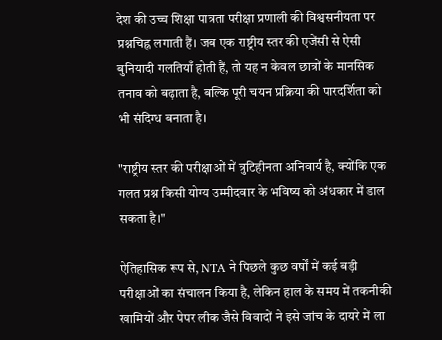देश की उच्च शिक्षा पात्रता परीक्षा प्रणाली की विश्वसनीयता पर प्रश्नचिह्न लगाती हैं। जब एक राष्ट्रीय स्तर की एजेंसी से ऐसी बुनियादी गलतियाँ होती हैं, तो यह न केवल छात्रों के मानसिक तनाव को बढ़ाता है, बल्कि पूरी चयन प्रक्रिया की पारदर्शिता को भी संदिग्ध बनाता है।

"राष्ट्रीय स्तर की परीक्षाओं में त्रुटिहीनता अनिवार्य है, क्योंकि एक गलत प्रश्न किसी योग्य उम्मीदवार के भविष्य को अंधकार में डाल सकता है।"

ऐतिहासिक रूप से, NTA ने पिछले कुछ वर्षों में कई बड़ी परीक्षाओं का संचालन किया है, लेकिन हाल के समय में तकनीकी खामियों और पेपर लीक जैसे विवादों ने इसे जांच के दायरे में ला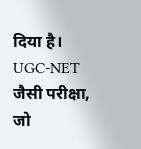दिया है। UGC-NET जैसी परीक्षा, जो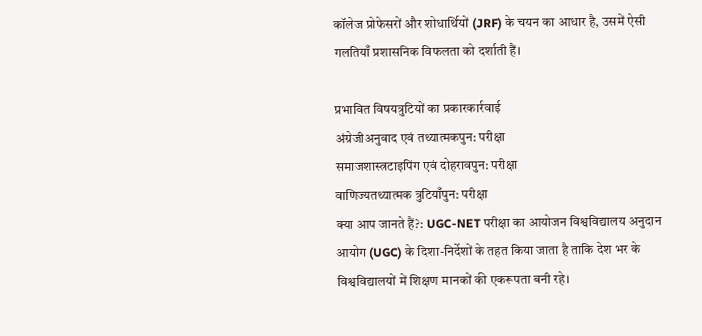कॉलेज प्रोफेसरों और शोधार्थियों (JRF) के चयन का आधार है, उसमें ऐसी गलतियाँ प्रशासनिक विफलता को दर्शाती हैं।

प्रभावित विषयत्रुटियों का प्रकारकार्रवाई
अंग्रेजीअनुवाद एवं तथ्यात्मकपुन: परीक्षा
समाजशास्त्रटाइपिंग एवं दोहरावपुन: परीक्षा
वाणिज्यतथ्यात्मक त्रुटियाँपुन: परीक्षा
क्या आप जानते हैं?: UGC-NET परीक्षा का आयोजन विश्वविद्यालय अनुदान आयोग (UGC) के दिशा-निर्देशों के तहत किया जाता है ताकि देश भर के विश्वविद्यालयों में शिक्षण मानकों की एकरूपता बनी रहे।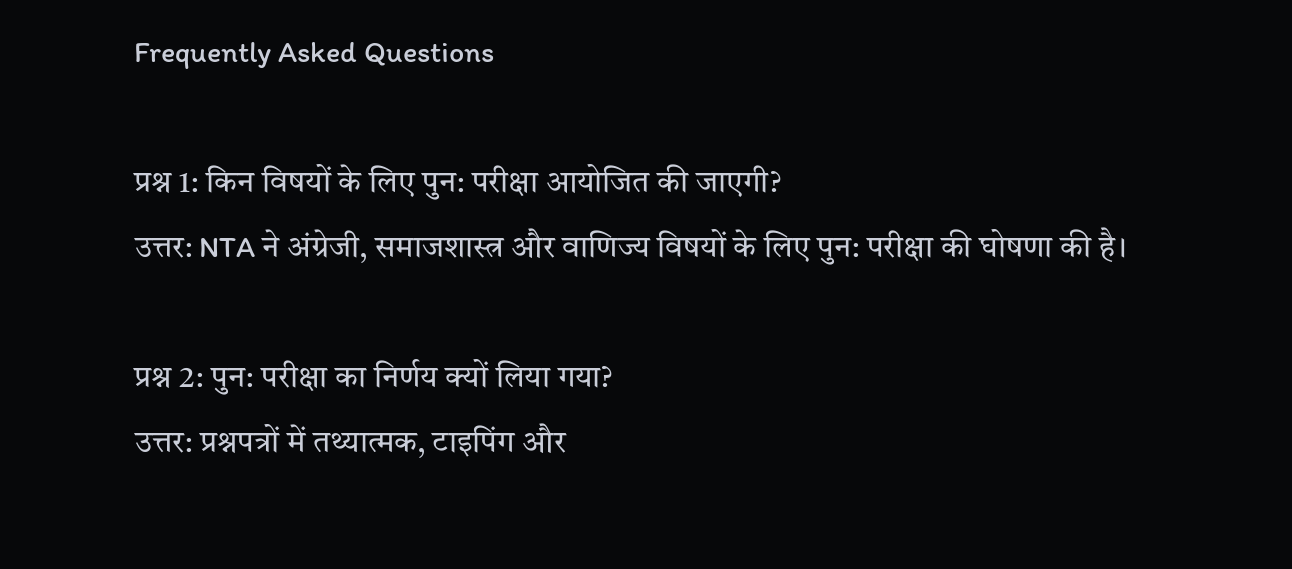Frequently Asked Questions

प्रश्न 1: किन विषयों के लिए पुन: परीक्षा आयोजित की जाएगी?
उत्तर: NTA ने अंग्रेजी, समाजशास्त्र और वाणिज्य विषयों के लिए पुन: परीक्षा की घोषणा की है।

प्रश्न 2: पुन: परीक्षा का निर्णय क्यों लिया गया?
उत्तर: प्रश्नपत्रों में तथ्यात्मक, टाइपिंग और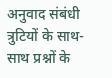अनुवाद संबंधी त्रुटियों के साथ-साथ प्रश्नों के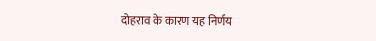दोहराव के कारण यह निर्णय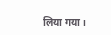लिया गया।